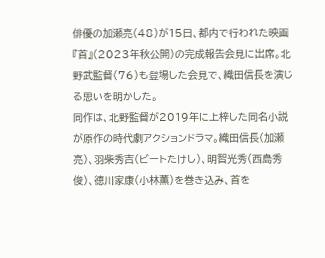俳優の加瀬亮(48)が15日、都内で行われた映画『首』(2023年秋公開)の完成報告会見に出席。北野武監督(76)も登場した会見で、織田信長を演じる思いを明かした。
同作は、北野監督が2019年に上梓した同名小説が原作の時代劇アクションドラマ。織田信長(加瀬亮)、羽柴秀吉(ビートたけし)、明智光秀(西島秀俊)、徳川家康(小林薫)を巻き込み、首を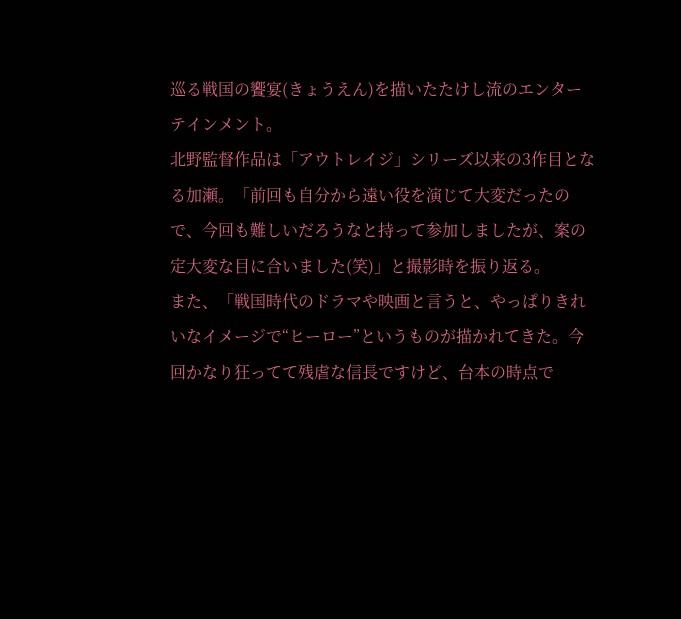巡る戦国の饗宴(きょうえん)を描いたたけし流のエンターテインメント。
北野監督作品は「アウトレイジ」シリーズ以来の3作目となる加瀬。「前回も自分から遠い役を演じて大変だったので、今回も難しいだろうなと持って参加しましたが、案の定大変な目に合いました(笑)」と撮影時を振り返る。
また、「戦国時代のドラマや映画と言うと、やっぱりきれいなイメージで“ヒーロー”というものが描かれてきた。今回かなり狂ってて残虐な信長ですけど、台本の時点で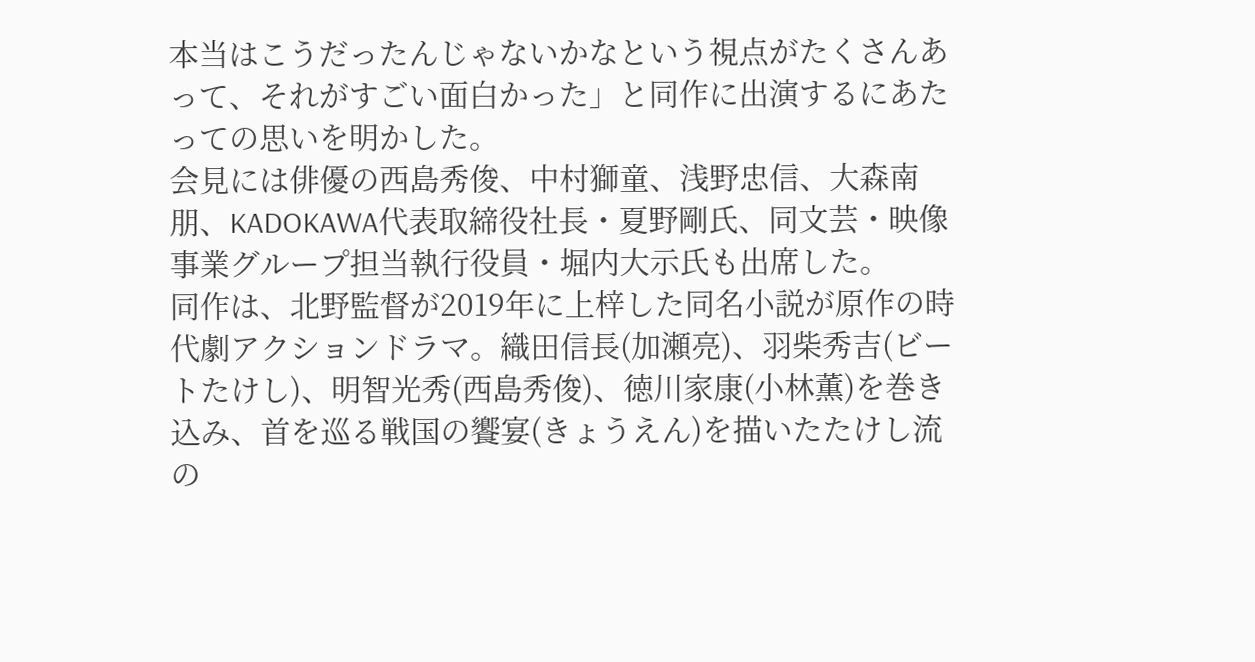本当はこうだったんじゃないかなという視点がたくさんあって、それがすごい面白かった」と同作に出演するにあたっての思いを明かした。
会見には俳優の西島秀俊、中村獅童、浅野忠信、大森南朋、KADOKAWA代表取締役社長・夏野剛氏、同文芸・映像事業グループ担当執行役員・堀内大示氏も出席した。
同作は、北野監督が2019年に上梓した同名小説が原作の時代劇アクションドラマ。織田信長(加瀬亮)、羽柴秀吉(ビートたけし)、明智光秀(西島秀俊)、徳川家康(小林薫)を巻き込み、首を巡る戦国の饗宴(きょうえん)を描いたたけし流の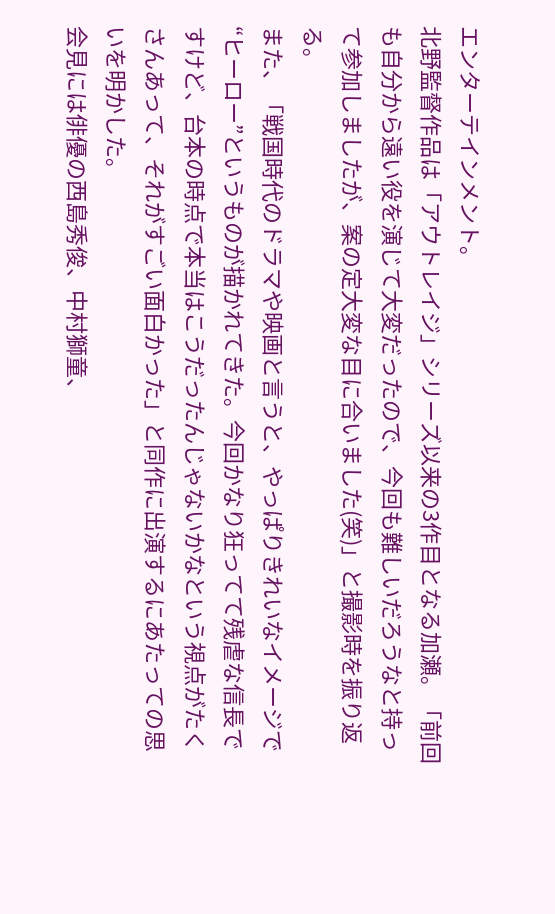エンターテインメント。
北野監督作品は「アウトレイジ」シリーズ以来の3作目となる加瀬。「前回も自分から遠い役を演じて大変だったので、今回も難しいだろうなと持って参加しましたが、案の定大変な目に合いました(笑)」と撮影時を振り返る。
また、「戦国時代のドラマや映画と言うと、やっぱりきれいなイメージで“ヒーロー”というものが描かれてきた。今回かなり狂ってて残虐な信長ですけど、台本の時点で本当はこうだったんじゃないかなという視点がたくさんあって、それがすごい面白かった」と同作に出演するにあたっての思いを明かした。
会見には俳優の西島秀俊、中村獅童、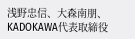浅野忠信、大森南朋、KADOKAWA代表取締役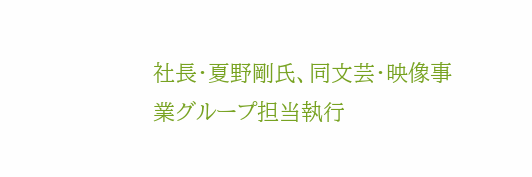社長・夏野剛氏、同文芸・映像事業グループ担当執行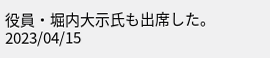役員・堀内大示氏も出席した。
2023/04/15